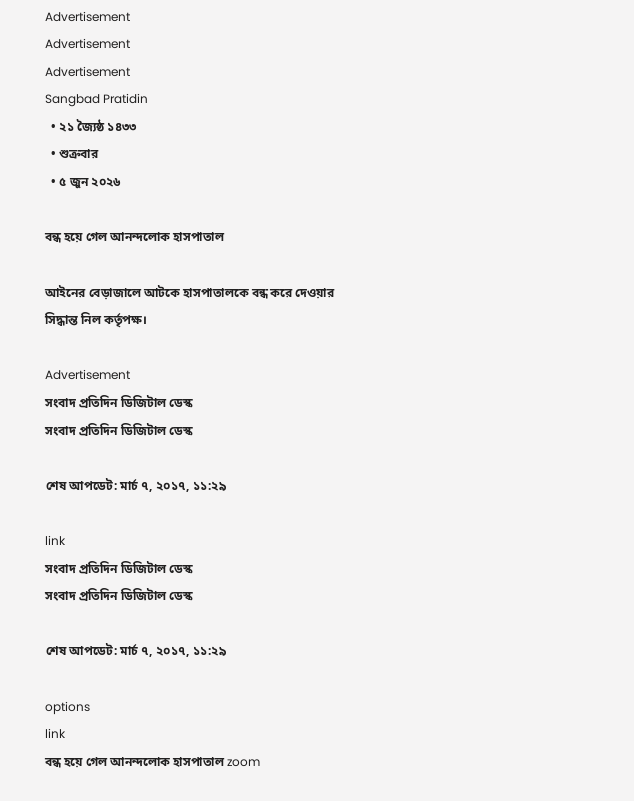Advertisement
Advertisement
Advertisement
Sangbad Pratidin
  • ২১ জ্যৈষ্ঠ ১৪৩৩
  • শুক্রবার
  • ৫ জুন ২০২৬

বন্ধ হয়ে গেল আনন্দলোক হাসপাতাল

আইনের বেড়াজালে আটকে হাসপাতালকে বন্ধ করে দেওয়ার সিদ্ধান্ত নিল কর্তৃপক্ষ।

Advertisement
সংবাদ প্রতিদিন ডিজিটাল ডেস্ক
সংবাদ প্রতিদিন ডিজিটাল ডেস্ক

শেষ আপডেট: মার্চ ৭, ২০১৭, ১১:২৯

link
সংবাদ প্রতিদিন ডিজিটাল ডেস্ক
সংবাদ প্রতিদিন ডিজিটাল ডেস্ক

শেষ আপডেট: মার্চ ৭, ২০১৭, ১১:২৯

options
link
বন্ধ হয়ে গেল আনন্দলোক হাসপাতাল zoom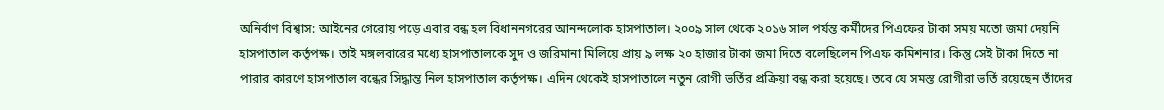অনির্বাণ বিশ্বাস: আইনের গেরোয় পড়ে এবার বন্ধ হল বিধাননগরের আনন্দলোক হাসপাতাল। ২০০৯ সাল থেকে ২০১৬ সাল পর্যন্ত কর্মীদের পিএফের টাকা সময় মতো জমা দেয়নি হাসপাতাল কর্তৃপক্ষ। তাই মঙ্গলবারের মধ্যে হাসপাতালকে সুদ ও জরিমানা মিলিয়ে প্রায় ৯ লক্ষ ২০ হাজার টাকা জমা দিতে বলেছিলেন পিএফ কমিশনার। কিন্তু সেই টাকা দিতে না পারার কারণে হাসপাতাল বন্ধের সিদ্ধান্ত নিল হাসপাতাল কর্তৃপক্ষ। এদিন থেকেই হাসপাতালে নতুন রোগী ভর্তির প্রক্রিয়া বন্ধ করা হয়েছে। তবে যে সমস্ত রোগীরা ভর্তি রয়েছেন তাঁদের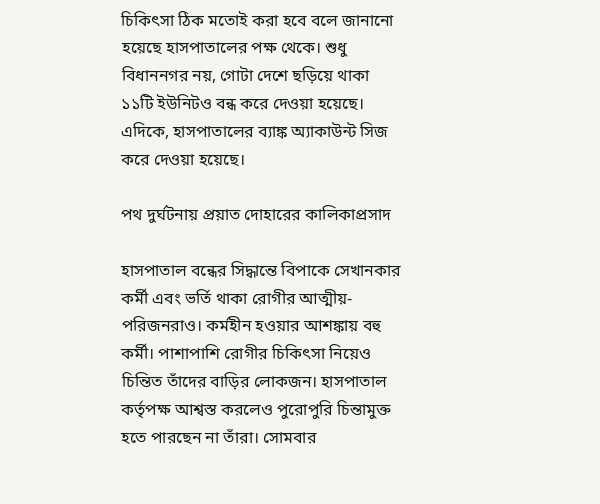চিকিৎসা ঠিক মতোই করা হবে বলে জানানো হয়েছে হাসপাতালের পক্ষ থেকে। শুধু বিধাননগর নয়, গোটা দেশে ছড়িয়ে থাকা ১১টি ইউনিটও বন্ধ করে দেওয়া হয়েছে। এদিকে, হাসপাতালের ব্যাঙ্ক অ্যাকাউন্ট সিজ করে দেওয়া হয়েছে।

পথ দুর্ঘটনায় প্রয়াত দোহারের কালিকাপ্রসাদ

হাসপাতাল বন্ধের সিদ্ধান্তে বিপাকে সেখানকার কর্মী এবং ভর্তি থাকা রোগীর আত্মীয়-পরিজনরাও। কর্মহীন হওয়ার আশঙ্কায় বহু কর্মী। পাশাপাশি রোগীর চিকিৎসা নিয়েও চিন্তিত তাঁদের বাড়ির লোকজন। হাসপাতাল কর্তৃপক্ষ আশ্বস্ত করলেও পুরোপুরি চিন্তামুক্ত হতে পারছেন না তাঁরা। সোমবার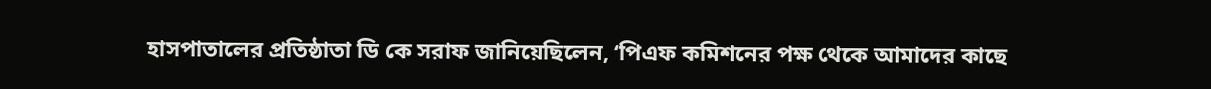হাসপাতালের প্রতিষ্ঠাতা ডি কে সরাফ জানিয়েছিলেন, ‘পিএফ কমিশনের পক্ষ থেকে আমাদের কাছে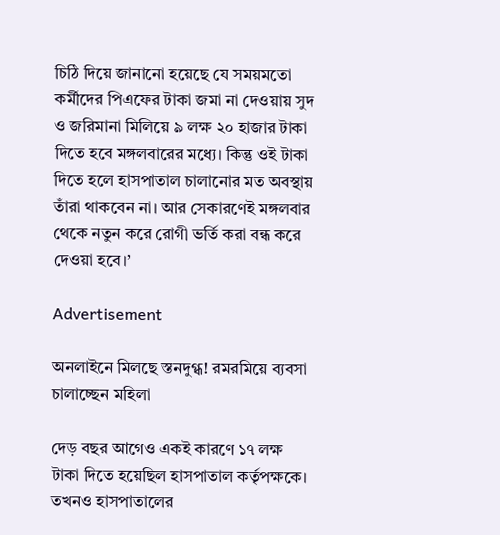চিঠি দিয়ে জানানো হয়েছে যে সময়মতো কর্মীদের পিএফের টাকা জমা না দেওয়ায় সুদ ও জরিমানা মিলিয়ে ৯ লক্ষ ২০ হাজার টাকা দিতে হবে মঙ্গলবারের মধ্যে। কিন্তু ওই টাকা দিতে হলে হাসপাতাল চালানোর মত অবস্থায় তাঁরা থাকবেন না। আর সেকারণেই মঙ্গলবার থেকে নতুন করে রোগী ভর্তি করা বন্ধ করে দেওয়া হবে।’

Advertisement

অনলাইনে মিলছে স্তনদুগ্ধ! রমরমিয়ে ব্যবসা চালাচ্ছেন মহিলা

দেড় বছর আগেও একই কারণে ১৭ লক্ষ টাকা দিতে হয়েছিল হাসপাতাল কর্তৃপক্ষকে। তখনও হাসপাতালের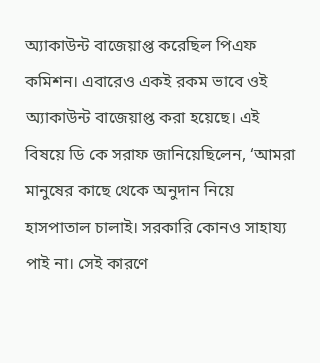অ্যাকাউন্ট বাজেয়াপ্ত করেছিল পিএফ কমিশন। এবারেও একই রকম ভাবে ওই অ্যাকাউন্ট বাজেয়াপ্ত করা হয়েছে। এই বিষয়ে ডি কে সরাফ জানিয়েছিলেন, ‘আমরা মানুষের কাছে থেকে অনুদান নিয়ে হাসপাতাল চালাই। সরকারি কোনও সাহায্য পাই না। সেই কারণে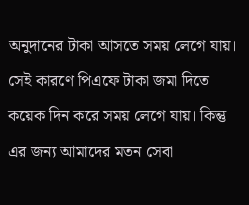অনুদানের টাকা আসতে সময় লেগে যায়। সেই কারণে পিএফে টাকা জমা দিতে কয়েক দিন করে সময় লেগে যায়। কিন্তু এর জন্য আমাদের মতন সেবা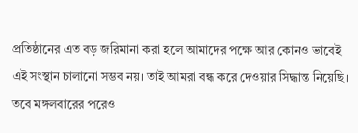প্রতিষ্ঠানের এত বড় জরিমানা করা হলে আমাদের পক্ষে আর কোনও ভাবেই এই সংস্থান চালানো সম্ভব নয়। তাই আমরা বন্ধ করে দেওয়ার সিদ্ধান্ত নিয়েছি। তবে মঙ্গলবারের পরেও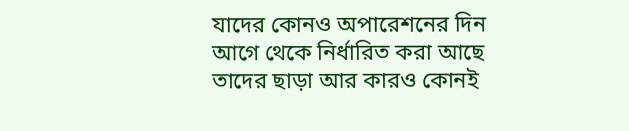যাদের কোনও অপারেশনের দিন আগে থেকে নির্ধারিত করা আছে তাদের ছাড়া আর কারও কোনই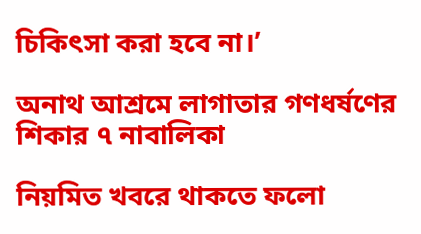চিকিৎসা করা হবে না।’

অনাথ আশ্রমে লাগাতার গণধর্ষণের শিকার ৭ নাবালিকা

নিয়মিত খবরে থাকতে ফলো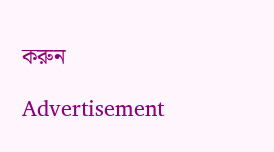করুন

Advertisement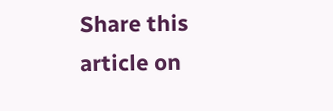Share this article on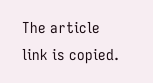The article link is copied.